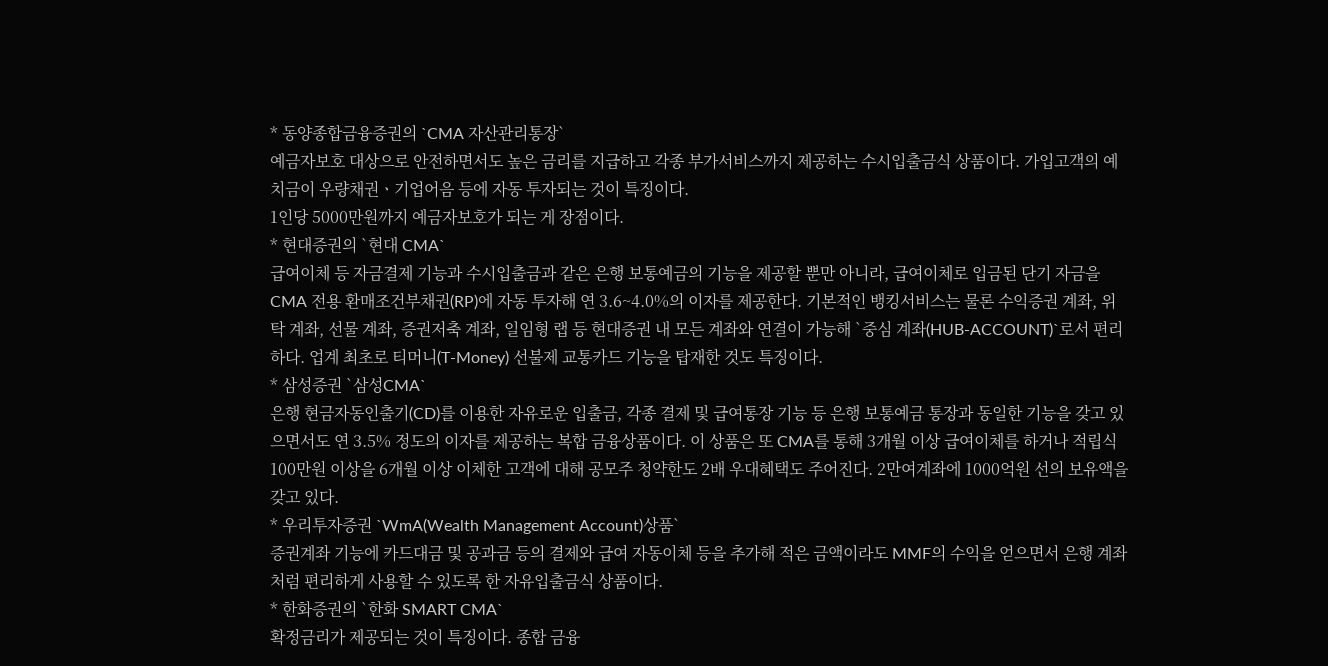* 동양종합금융증권의 `CMA 자산관리통장`
예금자보호 대상으로 안전하면서도 높은 금리를 지급하고 각종 부가서비스까지 제공하는 수시입출금식 상품이다. 가입고객의 예치금이 우량채권ㆍ기업어음 등에 자동 투자되는 것이 특징이다.
1인당 5000만원까지 예금자보호가 되는 게 장점이다.
* 현대증권의 `현대 CMA`
급여이체 등 자금결제 기능과 수시입출금과 같은 은행 보통예금의 기능을 제공할 뿐만 아니라, 급여이체로 입금된 단기 자금을 CMA 전용 환매조건부채권(RP)에 자동 투자해 연 3.6~4.0%의 이자를 제공한다. 기본적인 뱅킹서비스는 물론 수익증권 계좌, 위탁 계좌, 선물 계좌, 증권저축 계좌, 일임형 랩 등 현대증권 내 모든 계좌와 연결이 가능해 `중심 계좌(HUB-ACCOUNT)`로서 편리하다. 업계 최초로 티머니(T-Money) 선불제 교통카드 기능을 탑재한 것도 특징이다.
* 삼성증권 `삼성CMA`
은행 현금자동인출기(CD)를 이용한 자유로운 입출금, 각종 결제 및 급여통장 기능 등 은행 보통예금 통장과 동일한 기능을 갖고 있으면서도 연 3.5% 정도의 이자를 제공하는 복합 금융상품이다. 이 상품은 또 CMA를 통해 3개월 이상 급여이체를 하거나 적립식 100만원 이상을 6개월 이상 이체한 고객에 대해 공모주 청약한도 2배 우대혜택도 주어진다. 2만여계좌에 1000억원 선의 보유액을 갖고 있다.
* 우리투자증권 `WmA(Wealth Management Account)상품`
증권계좌 기능에 카드대금 및 공과금 등의 결제와 급여 자동이체 등을 추가해 적은 금액이라도 MMF의 수익을 얻으면서 은행 계좌처럼 편리하게 사용할 수 있도록 한 자유입출금식 상품이다.
* 한화증권의 `한화 SMART CMA`
확정금리가 제공되는 것이 특징이다. 종합 금융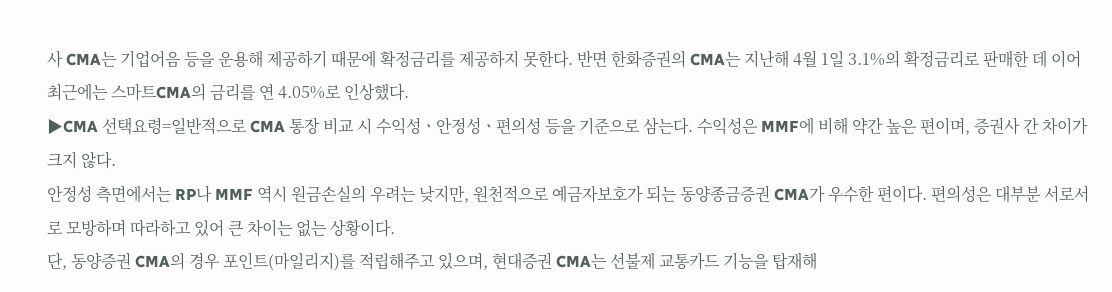사 CMA는 기업어음 등을 운용해 제공하기 때문에 확정금리를 제공하지 못한다. 반면 한화증권의 CMA는 지난해 4월 1일 3.1%의 확정금리로 판매한 데 이어 최근에는 스마트CMA의 금리를 연 4.05%로 인상했다.
▶CMA 선택요령=일반적으로 CMA 통장 비교 시 수익성ㆍ안정성ㆍ편의성 등을 기준으로 삼는다. 수익성은 MMF에 비해 약간 높은 편이며, 증권사 간 차이가 크지 않다.
안정성 측면에서는 RP나 MMF 역시 원금손실의 우려는 낮지만, 원천적으로 예금자보호가 되는 동양종금증권 CMA가 우수한 편이다. 편의성은 대부분 서로서로 모방하며 따라하고 있어 큰 차이는 없는 상황이다.
단, 동양증권 CMA의 경우 포인트(마일리지)를 적립해주고 있으며, 현대증권 CMA는 선불제 교통카드 기능을 탑재해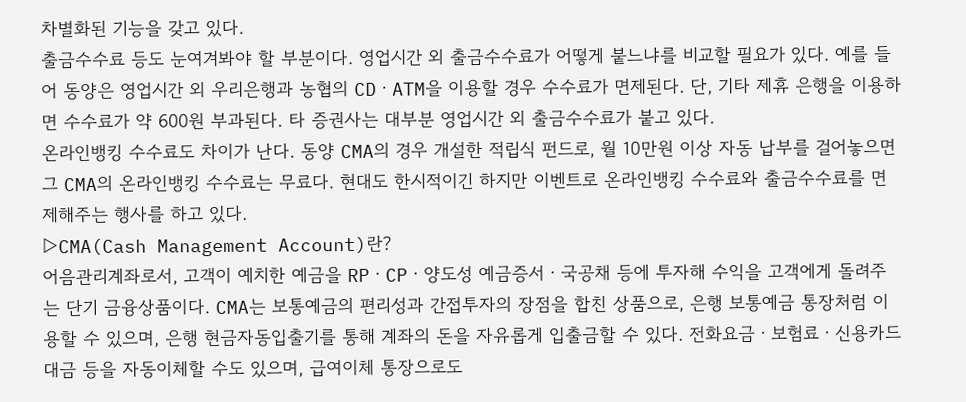차별화된 기능을 갖고 있다.
출금수수료 등도 눈여겨봐야 할 부분이다. 영업시간 외 출금수수료가 어떻게 붙느냐를 비교할 필요가 있다. 예를 들어 동양은 영업시간 외 우리은행과 농협의 CDㆍATM을 이용할 경우 수수료가 면제된다. 단, 기타 제휴 은행을 이용하면 수수료가 약 600원 부과된다. 타 증권사는 대부분 영업시간 외 출금수수료가 붙고 있다.
온라인뱅킹 수수료도 차이가 난다. 동양 CMA의 경우 개설한 적립식 펀드로, 월 10만원 이상 자동 납부를 걸어놓으면 그 CMA의 온라인뱅킹 수수료는 무료다. 현대도 한시적이긴 하지만 이벤트로 온라인뱅킹 수수료와 출금수수료를 면제해주는 행사를 하고 있다.
▷CMA(Cash Management Account)란?
어음관리계좌로서, 고객이 예치한 예금을 RPㆍCPㆍ양도성 예금증서ㆍ국공채 등에 투자해 수익을 고객에게 돌려주는 단기 금융상품이다. CMA는 보통예금의 편리성과 간접투자의 장점을 합친 상품으로, 은행 보통예금 통장처럼 이용할 수 있으며, 은행 현금자동입출기를 통해 계좌의 돈을 자유롭게 입출금할 수 있다. 전화요금ㆍ보험료ㆍ신용카드 대금 등을 자동이체할 수도 있으며, 급여이체 통장으로도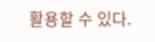활용할 수 있다.